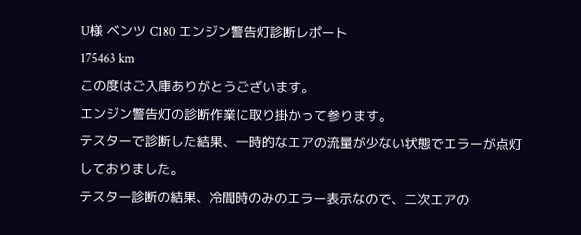U様 ベンツ C180 エンジン警告灯診断レポート
175463 km
この度はご入庫ありがとうございます。
エンジン警告灯の診断作業に取り掛かって参ります。
テスターで診断した結果、一時的なエアの流量が少ない状態でエラーが点灯
しておりました。
テスター診断の結果、冷間時のみのエラー表示なので、二次エアの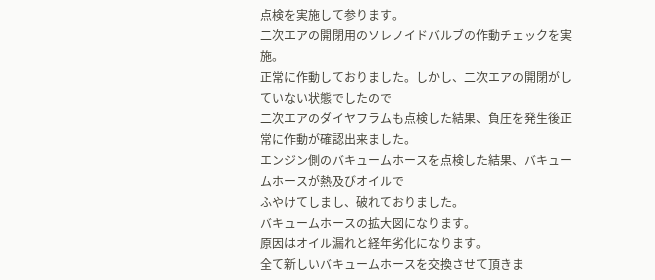点検を実施して参ります。
二次エアの開閉用のソレノイドバルブの作動チェックを実施。
正常に作動しておりました。しかし、二次エアの開閉がしていない状態でしたので
二次エアのダイヤフラムも点検した結果、負圧を発生後正常に作動が確認出来ました。
エンジン側のバキュームホースを点検した結果、バキュームホースが熱及びオイルで
ふやけてしまし、破れておりました。
バキュームホースの拡大図になります。
原因はオイル漏れと経年劣化になります。
全て新しいバキュームホースを交換させて頂きま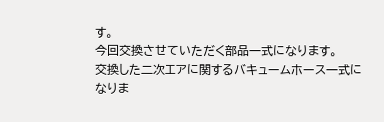す。
今回交換させていただく部品一式になります。
交換した二次エアに関するバキュームホース一式になりま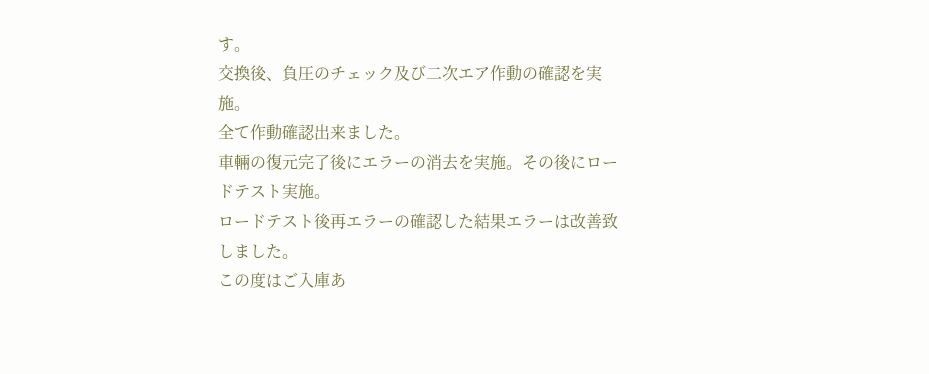す。
交換後、負圧のチェック及び二次エア作動の確認を実施。
全て作動確認出来ました。
車輛の復元完了後にエラーの消去を実施。その後にロードテスト実施。
ロードテスト後再エラーの確認した結果エラーは改善致しました。
この度はご入庫あ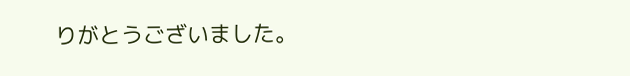りがとうございました。